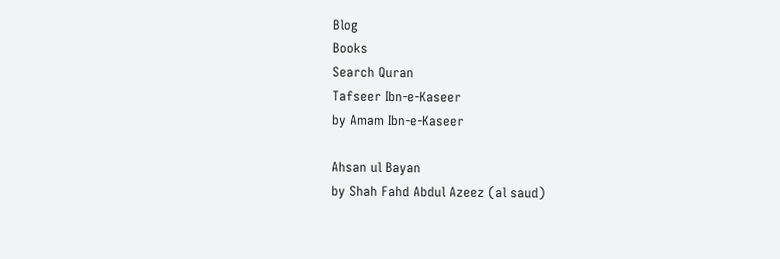Blog
Books
Search Quran
Tafseer Ibn-e-Kaseer
by Amam Ibn-e-Kaseer

Ahsan ul Bayan
by Shah Fahd Abdul Azeez (al saud)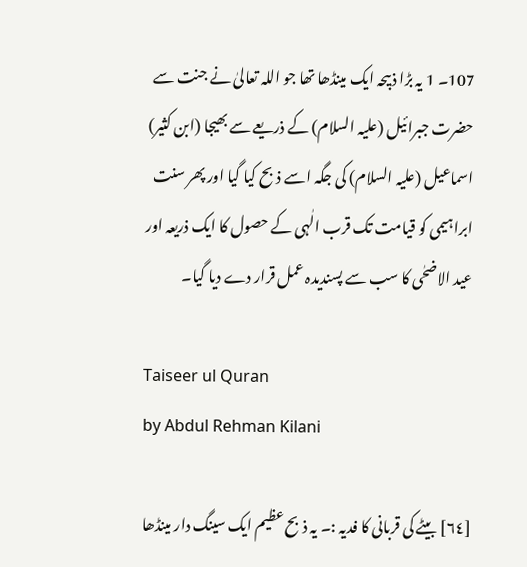107۔ 1 یہ بڑا ذبیحہ ایک مینڈھا تھا جو اللہ تعالیٰ نے جنت سے حضرت جبرائیل (علیہ السلام) کے ذریعے سے بھیجا (ابن کثیر) اسماعیل (علیہ السلام) کی جگہ اسے ذبح کیا گیا اور پھر سنت ابراہیمی کو قیامت تک قرب الٰہی کے حصول کا ایک ذریعہ اور عید الاضحٰی کا سب سے پسندیدہ عمل قرار دے دیا گیا۔

Taiseer ul Quran
by Abdul Rehman Kilani

[٦٤] بیٹے کی قربانی کا فدیہ :۔ یہ ذبح عظیم ایک سینگ دار مینڈھا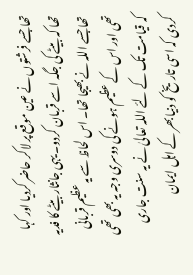تھا جسے فرشتوں نے عین موقع پر لاکر حاضر کردیا اور کہا تھا کہ بیٹے کی جگہ اسے قربان کردو۔ یہی جانثار بیٹے کا فدیہ تھا جسے اللہ نے بھیجا تھا۔ اس لحاظ سے یہ عظیم قربانی تھی اور اس کے عظیم ہونے کی دوسری وجہ یہ بھی تھی کہ قیامت تک کے لئے اللہ تعالیٰ نے یہ سنت جاری کردی کہ اسی تاریخ کو دنیا بھر کے اہل ایمان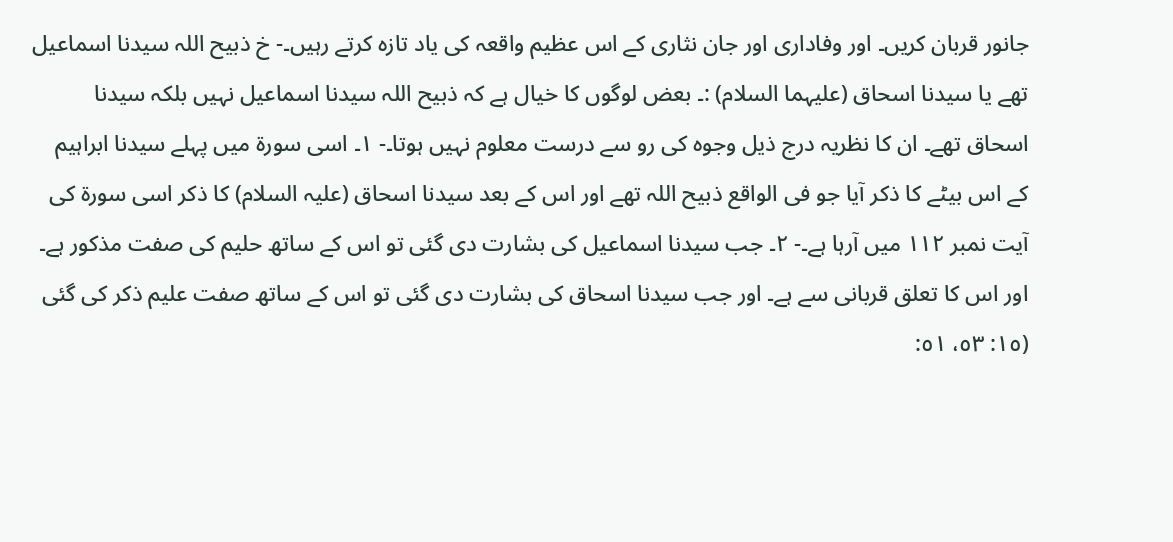جانور قربان کریں۔ اور وفاداری اور جان نثاری کے اس عظیم واقعہ کی یاد تازہ کرتے رہیں۔- خ ذبیح اللہ سیدنا اسماعیل تھے یا سیدنا اسحاق (علیہما السلام) :۔ بعض لوگوں کا خیال ہے کہ ذبیح اللہ سیدنا اسماعیل نہیں بلکہ سیدنا اسحاق تھے۔ ان کا نظریہ درج ذیل وجوہ کی رو سے درست معلوم نہیں ہوتا۔- ١۔ اسی سورة میں پہلے سیدنا ابراہیم کے اس بیٹے کا ذکر آیا جو فی الواقع ذبیح اللہ تھے اور اس کے بعد سیدنا اسحاق (علیہ السلام) کا ذکر اسی سورة کی آیت نمبر ١١٢ میں آرہا ہے۔- ٢۔ جب سیدنا اسماعیل کی بشارت دی گئی تو اس کے ساتھ حلیم کی صفت مذکور ہے۔ اور اس کا تعلق قربانی سے ہے۔ اور جب سیدنا اسحاق کی بشارت دی گئی تو اس کے ساتھ صفت علیم ذکر کی گئی (١٥: ٥٣، ٥١: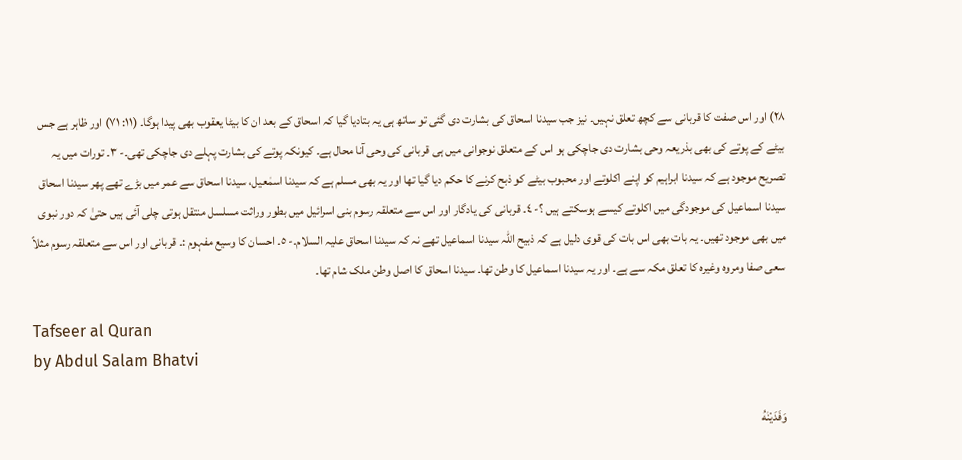٢٨) اور اس صفت کا قربانی سے کچھ تعلق نہیں۔ نیز جب سیدنا اسحاق کی بشارت دی گئی تو ساتھ ہی یہ بتادیا گیا کہ اسحاق کے بعد ان کا بیٹا یعقوب بھی پیدا ہوگا۔ (١١: ٧١) اور ظاہر ہے جس بیٹے کے پوتے کی بھی بذریعہ وحی بشارت دی جاچکی ہو اس کے متعلق نوجوانی میں ہی قربانی کی وحی آنا محال ہے۔ کیونکہ پوتے کی بشارت پہلے دی جاچکی تھی۔- ٣۔ تورات میں یہ تصریح موجود ہے کہ سیدنا ابراہیم کو اپنے اکلوتے اور محبوب بیٹے کو ذبح کرنے کا حکم دیا گیا تھا اور یہ بھی مسلم ہے کہ سیدنا اسمٰعیل، سیدنا اسحاق سے عمر میں بڑے تھے پھر سیدنا اسحاق سیدنا اسماعیل کی موجودگی میں اکلوتے کیسے ہوسکتے ہیں ؟- ٤۔ قربانی کی یادگار اور اس سے متعلقہ رسوم بنی اسرائیل میں بطور وراثت مسلسل منتقل ہوتی چلی آئی ہیں حتیٰ کہ دور نبوی میں بھی موجود تھیں۔ یہ بات بھی اس بات کی قوی دلیل ہے کہ ذبیح اللہ سیدنا اسماعیل تھے نہ کہ سیدنا اسحاق علیہ السلام۔- ٥۔ احسان کا وسیع مفہوم :۔ قربانی اور اس سے متعلقہ رسوم مثلاً سعی صفا ومروہ وغیرہ کا تعلق مکہ سے ہے۔ اور یہ سیدنا اسماعیل کا وطن تھا۔ سیدنا اسحاق کا اصل وطن ملک شام تھا۔

Tafseer al Quran
by Abdul Salam Bhatvi

وَفَدَيْنٰهُ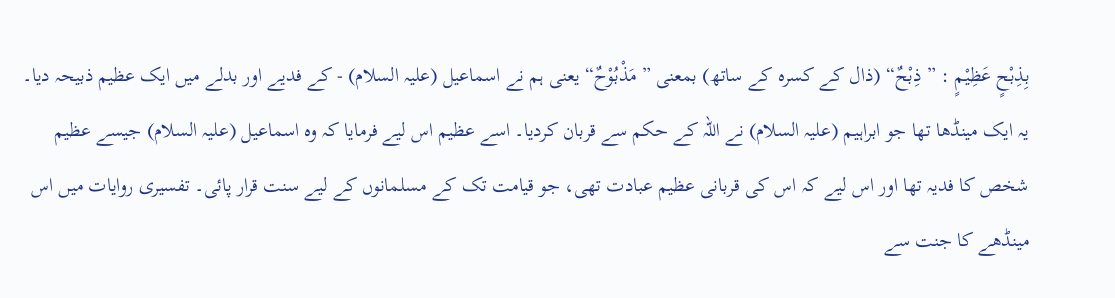بِذِبْحٍ عَظِيْمٍ : ” ذِبْحٌ“ (ذال کے کسرہ کے ساتھ) بمعنی ” مَذْبُوْحٌ“ یعنی ہم نے اسماعیل (علیہ السلام) - کے فدیے اور بدلے میں ایک عظیم ذبیحہ دیا۔ یہ ایک مینڈھا تھا جو ابراہیم (علیہ السلام) نے اللہ کے حکم سے قربان کردیا۔ اسے عظیم اس لیے فرمایا کہ وہ اسماعیل (علیہ السلام) جیسے عظیم شخص کا فدیہ تھا اور اس لیے کہ اس کی قربانی عظیم عبادت تھی، جو قیامت تک کے مسلمانوں کے لیے سنت قرار پائی۔ تفسیری روایات میں اس مینڈھے کا جنت سے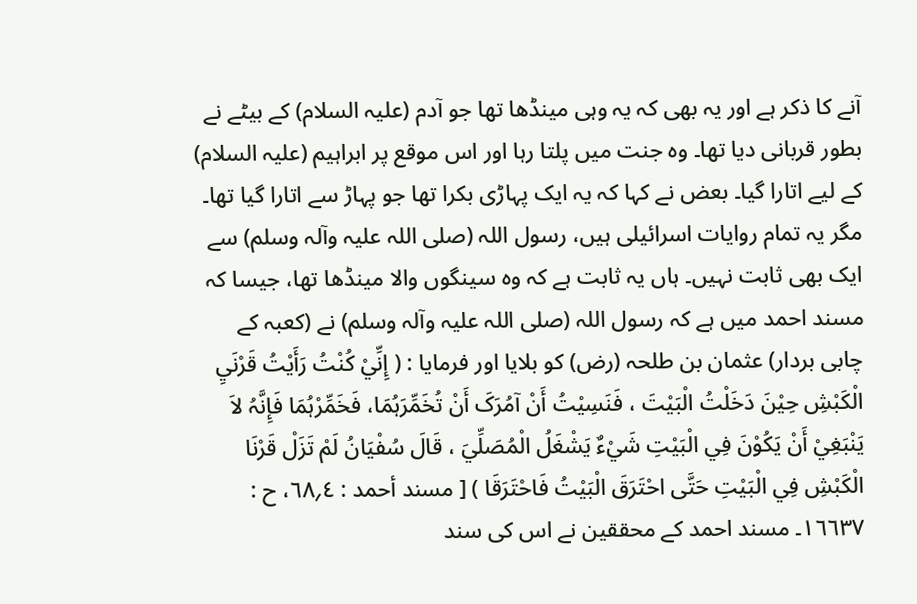آنے کا ذکر ہے اور یہ بھی کہ یہ وہی مینڈھا تھا جو آدم (علیہ السلام) کے بیٹے نے بطور قربانی دیا تھا۔ وہ جنت میں پلتا رہا اور اس موقع پر ابراہیم (علیہ السلام) کے لیے اتارا گیا۔ بعض نے کہا کہ یہ ایک پہاڑی بکرا تھا جو پہاڑ سے اتارا گیا تھا۔ مگر یہ تمام روایات اسرائیلی ہیں، رسول اللہ (صلی اللہ علیہ وآلہ وسلم) سے ایک بھی ثابت نہیں۔ ہاں یہ ثابت ہے کہ وہ سینگوں والا مینڈھا تھا، جیسا کہ مسند احمد میں ہے کہ رسول اللہ (صلی اللہ علیہ وآلہ وسلم) نے (کعبہ کے چابی بردار) عثمان بن طلحہ (رض) کو بلایا اور فرمایا : ( إِنِّيْ کُنْتُ رَأَیْتُ قَرْنَيِ الْکَبْشِ حِیْنَ دَخَلْتُ الْبَیْتَ ، فَنَسِیْتُ أَنْ آمُرَکَ أَنْ تُخَمِّرَہُمَا، فَخَمِّرْہُمَا فَإِنَّہُ لاَ یَنْبَغِيْ أَنْ یَکُوْنَ فِي الْبَیْتِ شَيْءٌ یَشْغَلُ الْمُصَلِّيَ ، قَالَ سُفْیَانُ لَمْ تَزَلْ قَرْنَا الْکَبْشِ فِي الْبَیْتِ حَتَّی احْتَرَقَ الْبَیْتُ فَاحْتَرَقَا ) [ مسند أحمد : ٤؍٦٨، ح : ١٦٦٣٧۔ مسند احمد کے محققین نے اس کی سند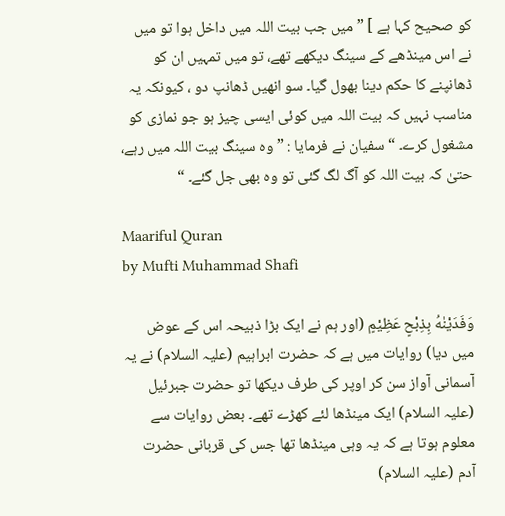کو صحیح کہا ہے ] ” میں جب بیت اللہ میں داخل ہوا تو میں نے اس مینڈھے کے سینگ دیکھے تھے، تو میں تمہیں ان کو ڈھانپنے کا حکم دینا بھول گیا۔ سو انھیں ڈھانپ دو ، کیونکہ یہ مناسب نہیں کہ بیت اللہ میں کوئی ایسی چیز ہو جو نمازی کو مشغول کرے۔ “ سفیان نے فرمایا : ” وہ سینگ بیت اللہ میں رہے، حتیٰ کہ بیت اللہ کو آگ لگ گئی تو وہ بھی جل گئے۔ “

Maariful Quran
by Mufti Muhammad Shafi

وَفَدَيْنٰهُ بِذِبْحٍ عَظِيْمٍ (اور ہم نے ایک بڑا ذبیحہ اس کے عوض میں دیا) روایات میں ہے کہ حضرت ابراہیم (علیہ السلام) نے یہ آسمانی آواز سن کر اوپر کی طرف دیکھا تو حضرت جبرئیل (علیہ السلام) ایک مینڈھا لئے کھڑے تھے۔ بعض روایات سے معلوم ہوتا ہے کہ یہ وہی مینڈھا تھا جس کی قربانی حضرت آدم (علیہ السلام)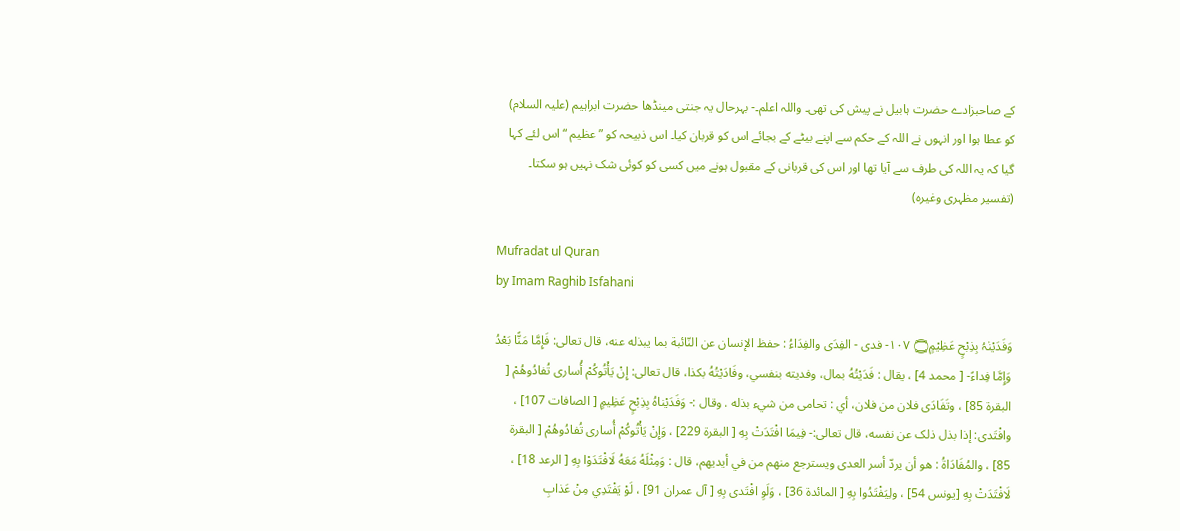کے صاحبزادے حضرت ہابیل نے پیش کی تھی۔ واللہ اعلم۔- بہرحال یہ جنتی مینڈھا حضرت ابراہیم (علیہ السلام) کو عطا ہوا اور انہوں نے اللہ کے حکم سے اپنے بیٹے کے بجائے اس کو قربان کیا۔ اس ذبیحہ کو ” عظیم “ اس لئے کہا گیا کہ یہ اللہ کی طرف سے آیا تھا اور اس کی قربانی کے مقبول ہونے میں کسی کو کوئی شک نہیں ہو سکتا۔ (تفسیر مظہری وغیرہ)

Mufradat ul Quran
by Imam Raghib Isfahani

وَفَدَيْنٰہُ بِذِبْحٍ عَظِيْمٍ۝ ١٠٧- فدی - الفِدَى والفِدَاءُ : حفظ الإنسان عن النّائبة بما يبذله عنه، قال تعالی: فَإِمَّا مَنًّا بَعْدُ وَإِمَّا فِداءً- [ محمد 4] ، يقال : فَدَيْتُهُ بمال، وفدیته بنفسي، وفَادَيْتُهُ بکذا، قال تعالی: إِنْ يَأْتُوكُمْ أُساری تُفادُوهُمْ [ البقرة 85] ، وتَفَادَى فلان من فلان، أي : تحامی من شيء بذله . وقال :- وَفَدَيْناهُ بِذِبْحٍ عَظِيمٍ [ الصافات 107] ، وافْتَدى: إذا بذل ذلک عن نفسه، قال تعالی:- فِيمَا افْتَدَتْ بِهِ [ البقرة 229] ، وَإِنْ يَأْتُوكُمْ أُساری تُفادُوهُمْ [ البقرة 85] ، والمُفَادَاةُ : هو أن يردّ أسر العدی ويسترجع منهم من في أيديهم، قال : وَمِثْلَهُ مَعَهُ لَافْتَدَوْا بِهِ [ الرعد 18] ، لَافْتَدَتْ بِهِ [يونس 54] ، ولِيَفْتَدُوا بِهِ [ المائدة 36] ، وَلَوِ افْتَدى بِهِ [ آل عمران 91] ، لَوْ يَفْتَدِي مِنْ عَذابِ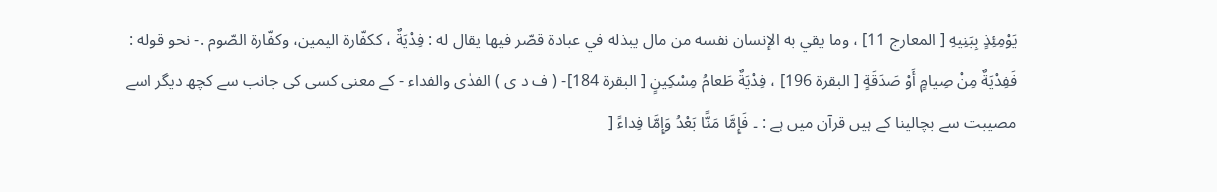يَوْمِئِذٍ بِبَنِيهِ [ المعارج 11] ، وما يقي به الإنسان نفسه من مال يبذله في عبادة قصّر فيها يقال له : فِدْيَةٌ ، ككفّارة الیمین، وكفّارة الصّوم .- نحو قوله : فَفِدْيَةٌ مِنْ صِيامٍ أَوْ صَدَقَةٍ [ البقرة 196] ، فِدْيَةٌ طَعامُ مِسْكِينٍ [ البقرة 184]- ( ف د ی ) الفدٰی والفداء - کے معنی کسی کی جانب سے کچھ دیگر اسے مصیبت سے بچالینا کے ہیں قرآن میں ہے : ۔ فَإِمَّا مَنًّا بَعْدُ وَإِمَّا فِداءً [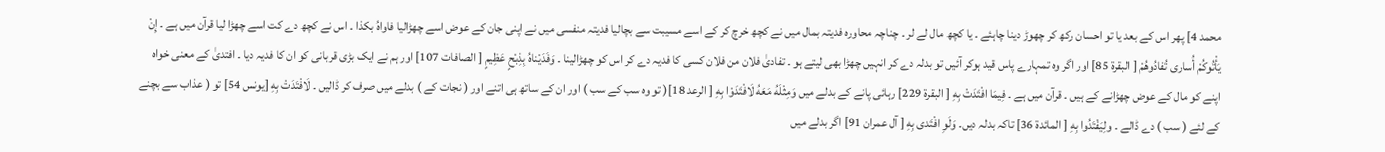محمد 4] پھر اس کے بعد یا تو احسان رکھ کر چھوڑ دینا چاہئے ۔ یا کچھ مال لے لر ۔ چناچہ محاورہ فدیتہ بمال میں نے کچھ خرچ کر کے اسے مسیبت سے بچالیا فدیتہ منفسی میں نے اپنی جان کے عوض اسے چھڑالیا فاواہُ بکذا ۔ اس نے کچھ دے کت اسے چھڑا لیا قرآن میں ہے ۔ إِنْ يَأْتُوكُمْ أُساری تُفادُوهُمْ [ البقرة 85] اور اگر وہ تمہارے پاس قید ہوکر آئیں تو بدلہ دے کر انہیں چھڑا بھی لیتے ہو ۔ تفادیٰ فلان من فلان کسی کا فدیہ دے کر اس کو چھڑالینا ۔ وَفَدَيْناهُ بِذِبْحٍ عَظِيمٍ [ الصافات 107] اور ہم نے ایک بڑی قربانی کو ان کا فدیہ دیا ۔ افتدیٰ کے معنی خواہ اپنے کو مال کے عوض چھڑانے کے ہیں ۔ قرآن میں ہے ۔ فِيمَا افْتَدَتْ بِهِ [ البقرة 229] رہائی پانے کے بدلے میں وَمِثْلَهُ مَعَهُ لَافْتَدَوْا بِهِ [ الرعد 18]( تو وہ سب کے سب ) اور ان کے ساتھ ہی اتنے اور ( نجات کے ) بدلے میں صرف کر ڈالیں ۔ لَافْتَدَتْ بِهِ [يونس 54] تو ( عذاب سے بچنے کے لئے ( سب ) دے ڈالے ۔ ولِيَفْتَدُوا بِهِ [ المائدة 36] تاکہ بدلہ دیں۔ وَلَوِ افْتَدى بِهِ [ آل عمران 91] اگر بدلے میں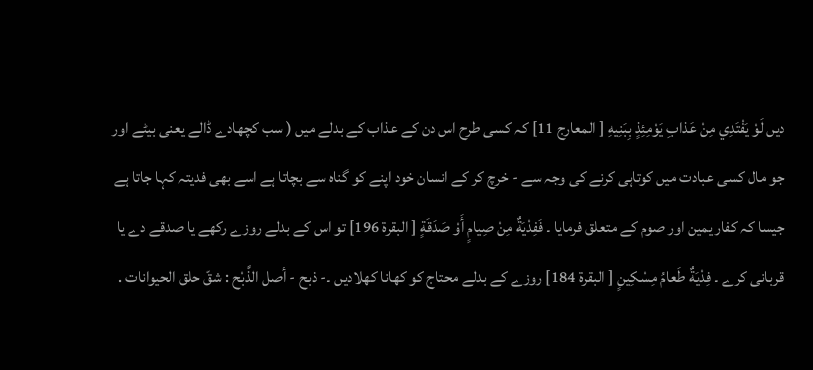دیں لَوْ يَفْتَدِي مِنْ عَذابِ يَوْمِئِذٍ بِبَنِيهِ [ المعارج 11] کہ کسی طرح اس دن کے عذاب کے بدلے میں ( سب کچھادے ڈالے یعنی بیٹے اور جو مال کسی عبادت میں کوتاہی کرنے کی وجہ سے - خرچ کر کے انسان خود اپنے کو گناہ سے بچاتا ہے اسے بھی فدیتہ کہا جاتا ہے جیسا کہ کفار یمین اور صوم کے متعلق فرمایا ۔ فَفِدْيَةٌ مِنْ صِيامٍ أَوْ صَدَقَةٍ [ البقرة 196] تو اس کے بدلے روزے رکھے یا صدقے دے یا قربانی کرے ۔ فِدْيَةٌ طَعامُ مِسْكِينٍ [ البقرة 184] روزے کے بدلے محتاج کو کھانا کھلادیں ۔- ذبح - أصل الذَّبْح : شقّ حلق الحیوانات .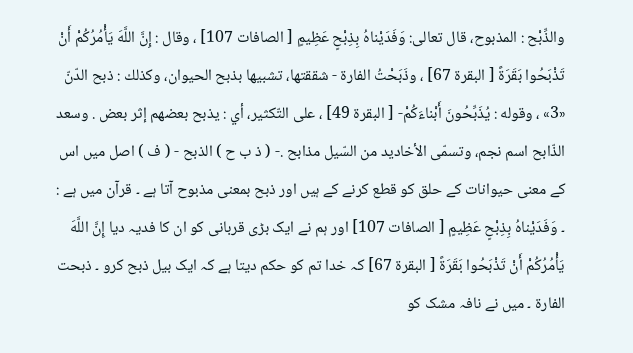والذِّبْح : المذبوح، قال تعالی: وَفَدَيْناهُ بِذِبْحٍ عَظِيمٍ [ الصافات 107] ، وقال : إِنَّ اللَّهَ يَأْمُرُكُمْ أَنْ تَذْبَحُوا بَقَرَةً [ البقرة 67] ، وذَبَحْتُ الفارة - شققتها، تشبيها بذبح الحیوان، وکذلك : ذبح الدّنّ «3» ، وقوله : يُذَبِّحُونَ أَبْناءَكُمْ- [ البقرة 49] ، علی التّكثير، أي : يذبح بعضهم إثر بعض . وسعد الذّابح اسم نجم، وتسمّى الأخادید من السّيل مذابح .- ( ذ ب ح ) الذبح - ( ف ) اصل میں اس کے معنی حیوانات کے حلق کو قطع کرنے کے ہیں اور ذبح بمعنی مذبوح آتا ہے ۔ قرآن میں ہے : ۔ وَفَدَيْناهُ بِذِبْحٍ عَظِيمٍ [ الصافات 107] اور ہم نے ایک بڑی قربانی کو ان کا فدیہ دیا إِنَّ اللَّهَ يَأْمُرُكُمْ أَنْ تَذْبَحُوا بَقَرَةً [ البقرة 67] کہ خدا تم کو حکم دیتا ہے کہ ایک بیل ذبح کرو ۔ ذبحت الفارۃ ۔ میں نے نافہ مشک کو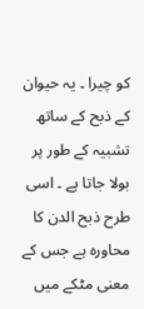کو چیرا ۔ یہ حیوان کے ذبح کے ساتھ تشبیہ کے طور پر بولا جاتا ہے ۔ اسی طرح ذبح الدن کا محاورہ ہے جس کے معنی مٹکے میں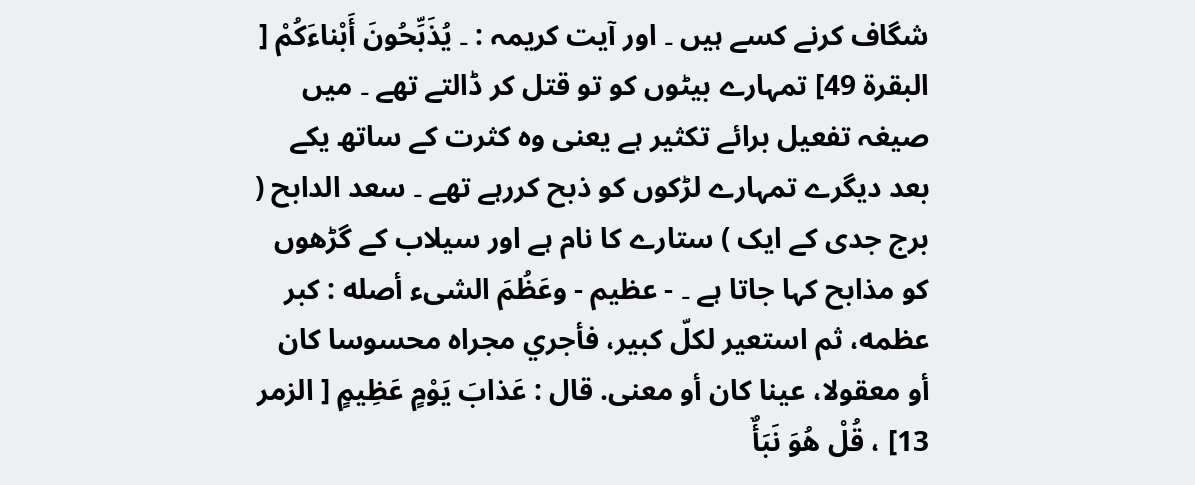شگاف کرنے کسے ہیں ۔ اور آیت کریمہ : ۔ يُذَبِّحُونَ أَبْناءَكُمْ [ البقرة 49] تمہارے بیٹوں کو تو قتل کر ڈالتے تھے ۔ میں صیغہ تفعیل برائے تکثیر ہے یعنی وہ کثرت کے ساتھ یکے بعد دیگرے تمہارے لڑکوں کو ذبح کررہے تھے ۔ سعد الدابح ( برج جدی کے ایک ) ستارے کا نام ہے اور سیلاب کے گڑھوں کو مذابح کہا جاتا ہے ۔ - عظیم - وعَظُمَ الشیء أصله : كبر عظمه، ثم استعیر لكلّ كبير، فأجري مجراه محسوسا کان أو معقولا، عينا کان أو معنی. قال : عَذابَ يَوْمٍ عَظِيمٍ [ الزمر 13] ، قُلْ هُوَ نَبَأٌ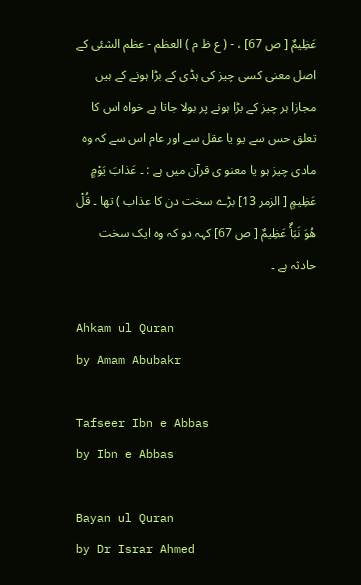عَظِيمٌ [ ص 67] ، - ( ع ظ م ) العظم - عظم الشئی کے اصل معنی کسی چیز کی ہڈی کے بڑا ہونے کے ہیں مجازا ہر چیز کے بڑا ہونے پر بولا جاتا ہے خواہ اس کا تعلق حس سے یو یا عقل سے اور عام اس سے کہ وہ مادی چیز ہو یا معنو ی قرآن میں ہے : ۔ عَذابَ يَوْمٍ عَظِيمٍ [ الزمر 13] بڑے سخت دن کا عذاب ) تھا ۔ قُلْ هُوَ نَبَأٌ عَظِيمٌ [ ص 67] کہہ دو کہ وہ ایک سخت حادثہ ہے ۔

Ahkam ul Quran
by Amam Abubakr

Tafseer Ibn e Abbas
by Ibn e Abbas

Bayan ul Quran
by Dr Israr Ahmed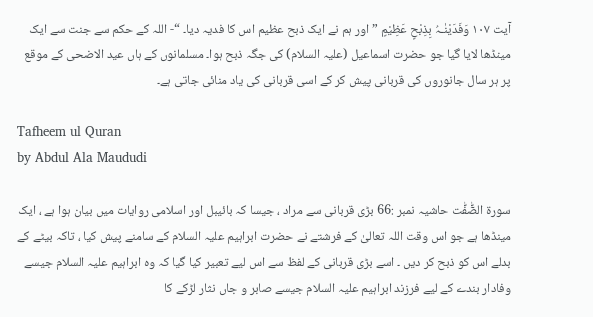آیت ١٠٧ وَفَدَیْنٰـہُ بِذِبْحٍ عَظِیْمٍ ” اور ہم نے ایک ذبح عظیم اس کا فدیہ دیا۔ “- اللہ کے حکم سے جنت سے ایک مینڈھا لایا گیا جو حضرت اسماعیل (علیہ السلام) کی جگہ ذبح ہوا۔ مسلمانوں کے ہاں عید الاضحی کے موقع پر ہر سال جانوروں کی قربانی پیش کر کے اسی قربانی کی یاد منائی جاتی ہے۔

Tafheem ul Quran
by Abdul Ala Maududi

سورة الصّٰٓفّٰت حاشیہ نمبر :66 بڑی قربانی سے مراد ، جیسا کہ بائیبل اور اسلامی روایات میں بیان ہوا ہے ، ایک مینڈھا ہے جو اس وقت اللہ تعالیٰ کے فرشتے نے حضرت ابراہیم علیہ السلام کے سامنے پیش کیا ، تاکہ بیٹے کے بدلے اس کو ذبح کر دیں ۔ اسے بڑی قربانی کے لفظ سے اس لیے تعبیر کیا گیا کہ وہ ابراہیم علیہ السلام جیسے وفادار بندے کے لیے فرزند ابراہیم علیہ السلام جیسے صابر و جاں نثار لڑکے کا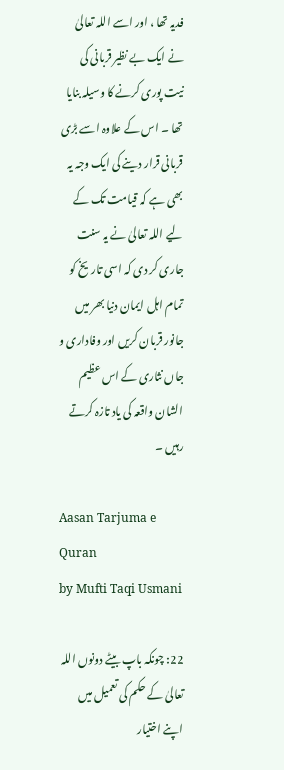فدیہ تھا ، اور اسے اللہ تعالیٰ نے ایک بے نظیر قربانی کی نیت پوری کرنے کا وسیلہ بنایا تھا ۔ اس کے علاوہ اسے بڑی قربانی قرار دینے کی ایک وجہ یہ بھی ہے کہ قیامت تک کے لیے اللہ تعالیٰ نے یہ سنت جاری کر دی کہ اسی تاریخ کو تمام اہل ایمان دنیا بھر میں جانور قربان کریں اور وفاداری و جاں نثاری کے اس عظیم الشان واقعہ کی یاد تازہ کرتے رہیں ۔

Aasan Tarjuma e Quran
by Mufti Taqi Usmani

22: چونکہ باپ بیٹے دونوں اللہ تعالیٰ کے حکم کی تعمیل میں اپنے اختیار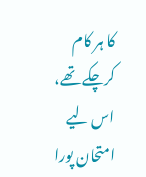کا ہر کام کرچکے تھے، اس لیے امتحان پورا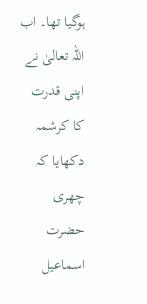ہوگیا تھا۔ اب اللہ تعالیٰ نے اپنی قدرت کا کرشمہ دکھایا کہ چھری حضرت اسماعیل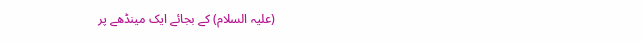(علیہ السلام) کے بجائے ایک مینڈھے پر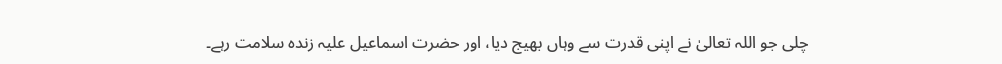چلی جو اللہ تعالیٰ نے اپنی قدرت سے وہاں بھیج دیا، اور حضرت اسماعیل علیہ زندہ سلامت رہے۔